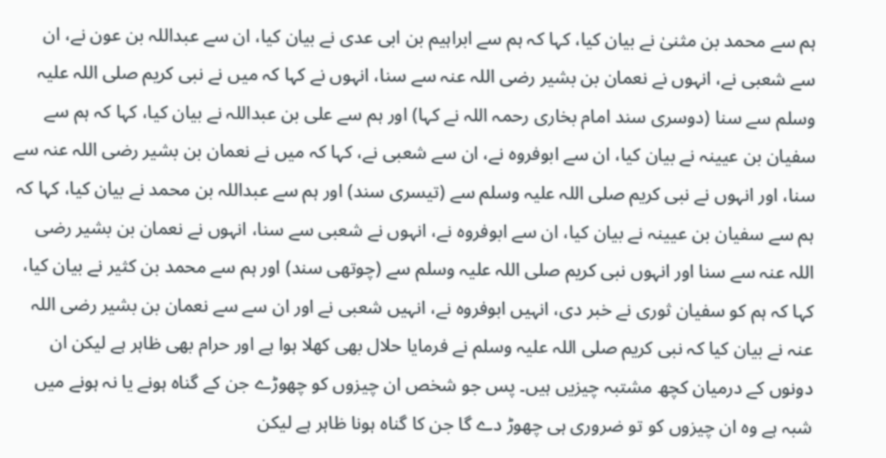ہم سے محمد بن مثنیٰ نے بیان کیا، کہا کہ ہم سے ابراہیم بن ابی عدی نے بیان کیا، ان سے عبداللہ بن عون نے، ان سے شعبی نے، انہوں نے نعمان بن بشیر رضی اللہ عنہ سے سنا، انہوں نے کہا کہ میں نے نبی کریم صلی اللہ علیہ وسلم سے سنا (دوسری سند امام بخاری رحمہ اللہ نے کہا) اور ہم سے علی بن عبداللہ نے بیان کیا، کہا کہ ہم سے سفیان بن عیینہ نے بیان کیا، ان سے ابوفروہ نے، ان سے شعبی نے، کہا کہ میں نے نعمان بن بشیر رضی اللہ عنہ سے سنا، اور انہوں نے نبی کریم صلی اللہ علیہ وسلم سے (تیسری سند) اور ہم سے عبداللہ بن محمد نے بیان کیا، کہا کہ ہم سے سفیان بن عیینہ نے بیان کیا، ان سے ابوفروہ نے، انہوں نے شعبی سے سنا، انہوں نے نعمان بن بشیر رضی اللہ عنہ سے سنا اور انہوں نبی کریم صلی اللہ علیہ وسلم سے (چوتھی سند) اور ہم سے محمد بن کثیر نے بیان کیا، کہا کہ ہم کو سفیان ثوری نے خبر دی، انہیں ابوفروہ نے، انہیں شعبی نے اور ان سے سے نعمان بن بشیر رضی اللہ عنہ نے بیان کیا کہ نبی کریم صلی اللہ علیہ وسلم نے فرمایا حلال بھی کھلا ہوا ہے اور حرام بھی ظاہر ہے لیکن ان دونوں کے درمیان کچھ مشتبہ چیزیں ہیں۔ پس جو شخص ان چیزوں کو چھوڑے جن کے گناہ ہونے یا نہ ہونے میں شبہ ہے وہ ان چیزوں کو تو ضروری ہی چھوڑ دے گا جن کا گناہ ہونا ظاہر ہے لیکن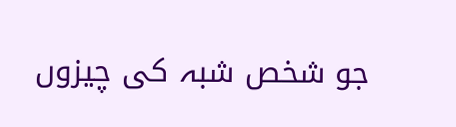جو شخص شبہ کی چیزوں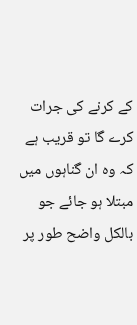کے کرنے کی جرات کرے گا تو قریب ہے کہ وہ ان گناہوں میں مبتلا ہو جائے جو بالکل واضح طور پر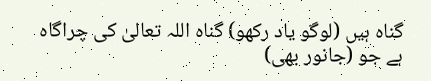گناہ ہیں (لوگو یاد رکھو) گناہ اللہ تعالیٰ کی چراگاہ ہے جو (جانور بھی)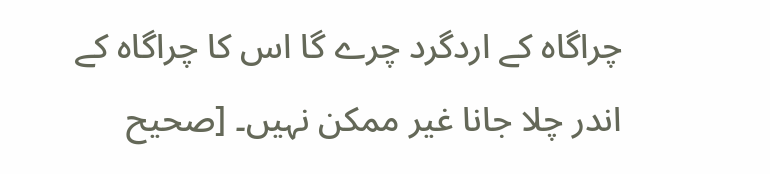چراگاہ کے اردگرد چرے گا اس کا چراگاہ کے اندر چلا جانا غیر ممکن نہیں۔ [صحيح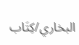البخاري/كِتَاب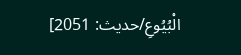الْبُيُوعِ/حدیث: 2051]